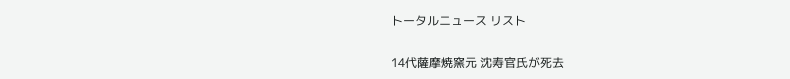トータルニュース リスト

14代薩摩焼窯元 沈寿官氏が死去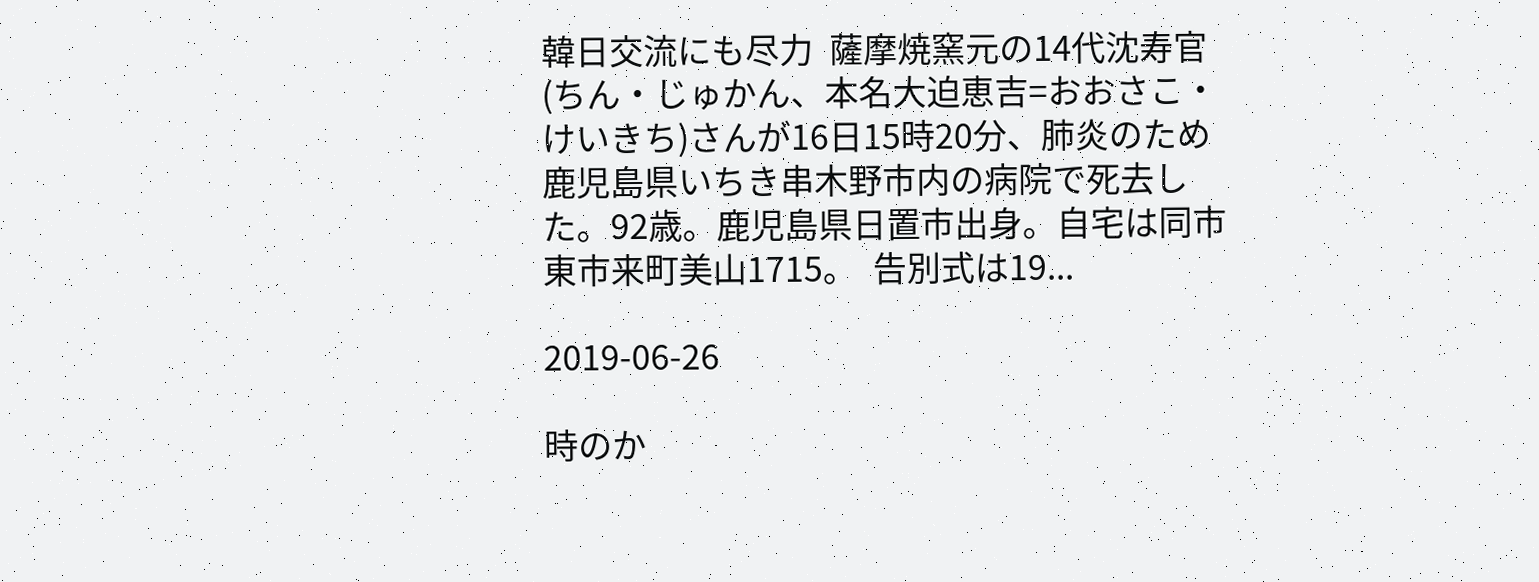韓日交流にも尽力  薩摩焼窯元の14代沈寿官(ちん・じゅかん、本名大迫恵吉=おおさこ・けいきち)さんが16日15時20分、肺炎のため鹿児島県いちき串木野市内の病院で死去した。92歳。鹿児島県日置市出身。自宅は同市東市来町美山1715。  告別式は19...

2019-06-26

時のか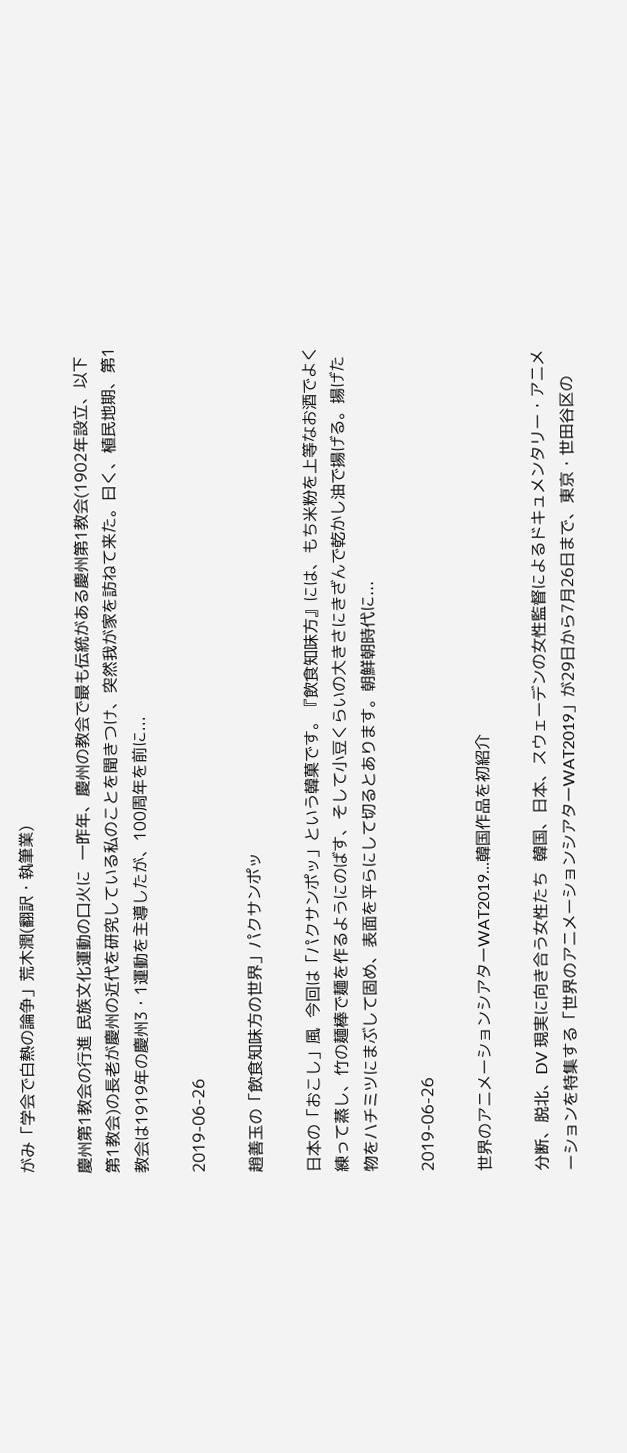がみ「学会で白熱の論争」荒木潤(翻訳・執筆業)

慶州第1教会の行進 民族文化運動の口火に  一昨年、慶州の教会で最も伝統がある慶州第1教会(1902年設立、以下第1教会)の長老が慶州の近代を研究している私のことを聞きつけ、突然我が家を訪ねて来た。曰く、植民地期、第1教会は1919年の慶州3・1運動を主導したが、100周年を前に...

2019-06-26

趙善玉の「飲食知味方の世界」パクサンポッ

日本の「おこし」風  今回は「パクサンポッ」という韓菓です。『飲食知味方』には、もち米粉を上等なお酒でよく練って蒸し、竹の麺棒で麺を作るようにのばす、そして小豆くらいの大きさにきざんで乾かし油で揚げる。揚げた物をハチミツにまぶして固め、表面を平らにして切るとあります。朝鮮朝時代に...

2019-06-26

世界のアニメーションシアターWAT2019...韓国作品を初紹介

分断、脱北、DV 現実に向き合う女性たち  韓国、日本、スウェーデンの女性監督によるドキュメンタリー・アニメーションを特集する「世界のアニメーションシアターWAT2019」が29日から7月26日まで、東京・世田谷区の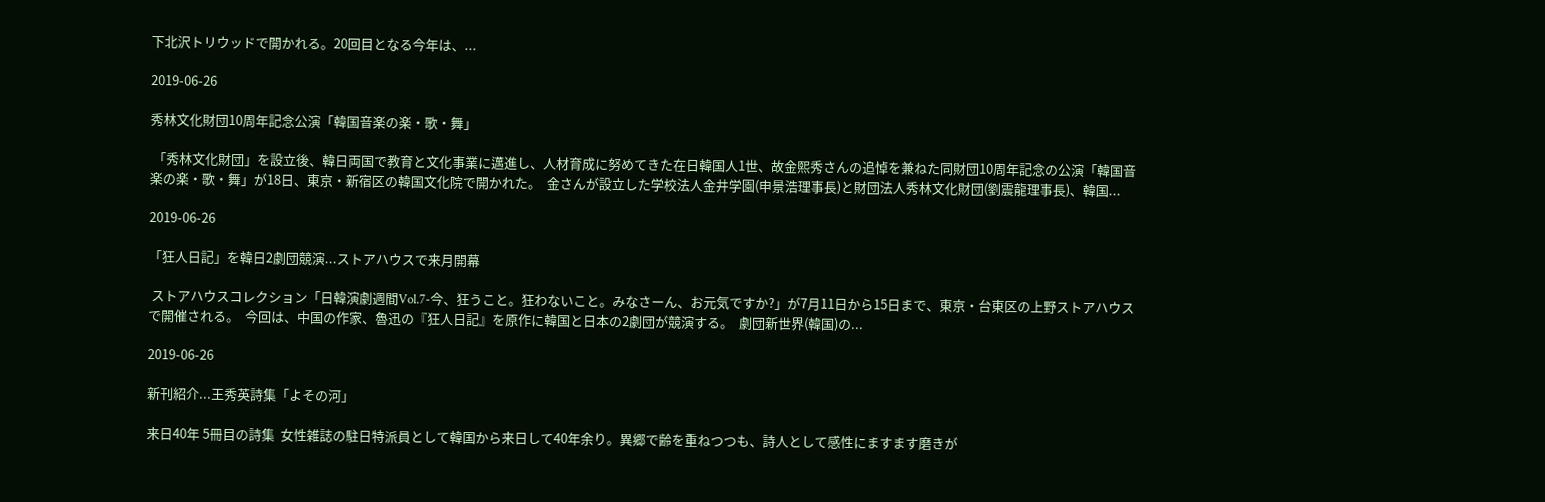下北沢トリウッドで開かれる。20回目となる今年は、...

2019-06-26

秀林文化財団10周年記念公演「韓国音楽の楽・歌・舞」

 「秀林文化財団」を設立後、韓日両国で教育と文化事業に邁進し、人材育成に努めてきた在日韓国人1世、故金熙秀さんの追悼を兼ねた同財団10周年記念の公演「韓国音楽の楽・歌・舞」が18日、東京・新宿区の韓国文化院で開かれた。  金さんが設立した学校法人金井学園(申景浩理事長)と財団法人秀林文化財団(劉震龍理事長)、韓国...

2019-06-26

「狂人日記」を韓日2劇団競演...ストアハウスで来月開幕

 ストアハウスコレクション「日韓演劇週間Vol.7-今、狂うこと。狂わないこと。みなさーん、お元気ですか?」が7月11日から15日まで、東京・台東区の上野ストアハウスで開催される。  今回は、中国の作家、魯迅の『狂人日記』を原作に韓国と日本の2劇団が競演する。  劇団新世界(韓国)の...

2019-06-26

新刊紹介...王秀英詩集「よその河」

来日40年 5冊目の詩集  女性雑誌の駐日特派員として韓国から来日して40年余り。異郷で齢を重ねつつも、詩人として感性にますます磨きが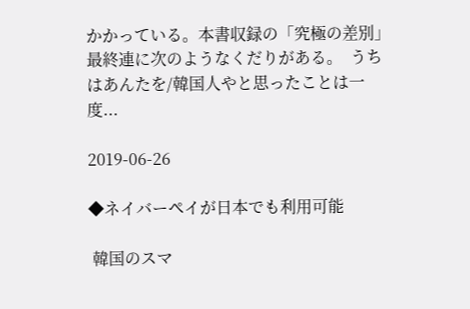かかっている。本書収録の「究極の差別」最終連に次のようなくだりがある。  うちはあんたを/韓国人やと思ったことは一度...

2019-06-26

◆ネイバーペイが日本でも利用可能

 韓国のスマ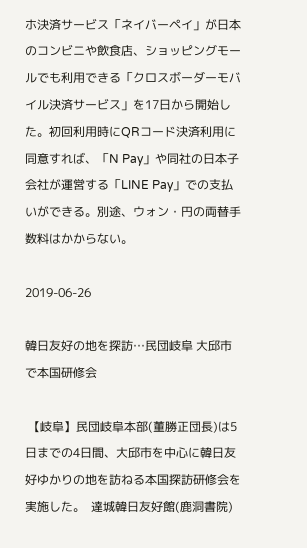ホ決済サービス「ネイバーペイ」が日本のコンビニや飲食店、ショッピングモールでも利用できる「クロスボーダーモバイル決済サービス」を17日から開始した。初回利用時にQRコード決済利用に同意すれば、「N Pay」や同社の日本子会社が運営する「LINE Pay」での支払いができる。別途、ウォン・円の両替手数料はかからない。

2019-06-26

韓日友好の地を探訪…民団岐阜 大邱市で本国研修会

 【岐阜】民団岐阜本部(董勝正団長)は5日までの4日間、大邱市を中心に韓日友好ゆかりの地を訪ねる本国探訪研修会を実施した。  達城韓日友好館(鹿洞書院)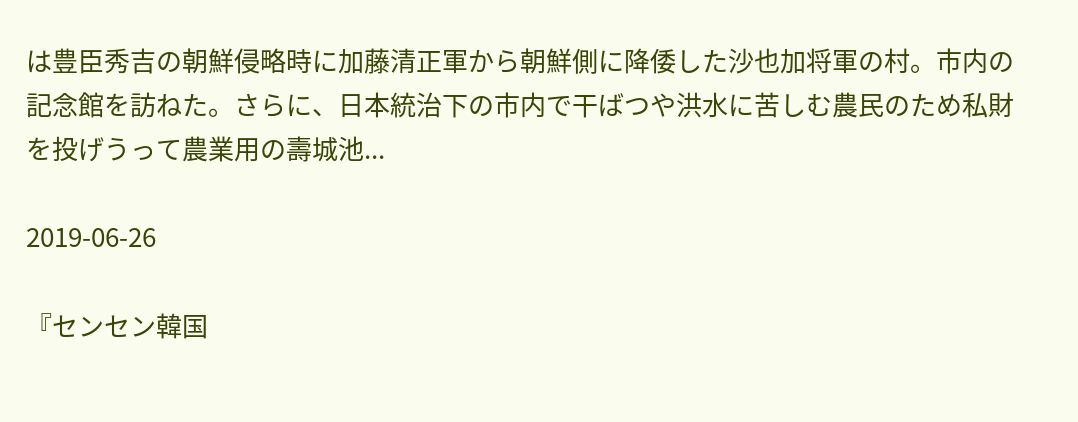は豊臣秀吉の朝鮮侵略時に加藤清正軍から朝鮮側に降倭した沙也加将軍の村。市内の記念館を訪ねた。さらに、日本統治下の市内で干ばつや洪水に苦しむ農民のため私財を投げうって農業用の壽城池...

2019-06-26

『センセン韓国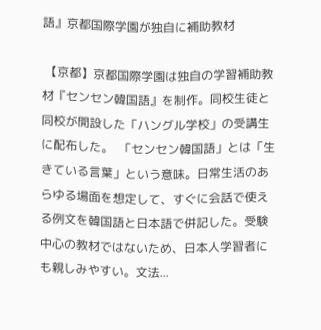語』京都国際学園が独自に補助教材

 【京都】京都国際学園は独自の学習補助教材『センセン韓国語』を制作。同校生徒と同校が開設した「ハングル学校」の受講生に配布した。  「センセン韓国語」とは「生きている言葉」という意味。日常生活のあらゆる場面を想定して、すぐに会話で使える例文を韓国語と日本語で併記した。受験中心の教材ではないため、日本人学習者にも親しみやすい。文法...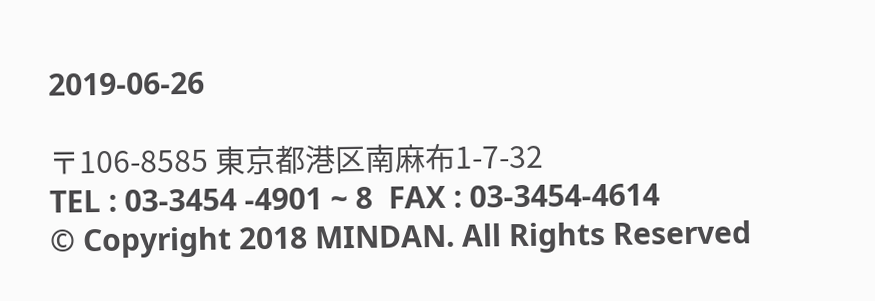2019-06-26

〒106-8585 東京都港区南麻布1-7-32
TEL : 03-3454 -4901 ~ 8  FAX : 03-3454-4614
© Copyright 2018 MINDAN. All Rights Reserved